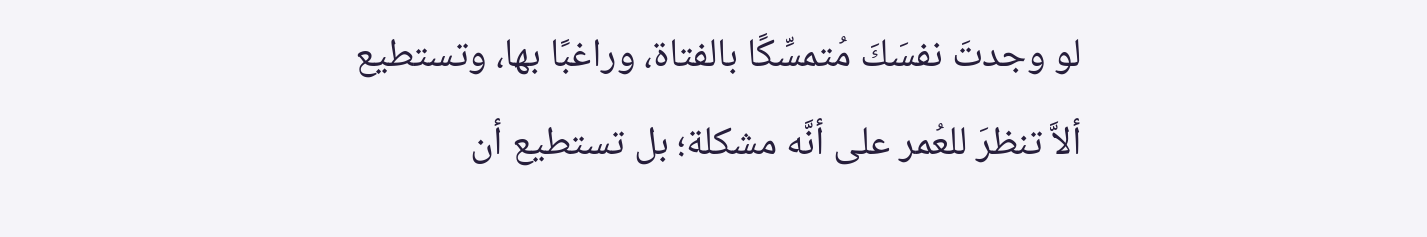لو وجدتَ نفسَكَ مُتمسِّكًا بالفتاة، وراغبًا بها، وتستطيع ألاَّ تنظرَ للعُمر على أنَّه مشكلة؛ بل تستطيع أن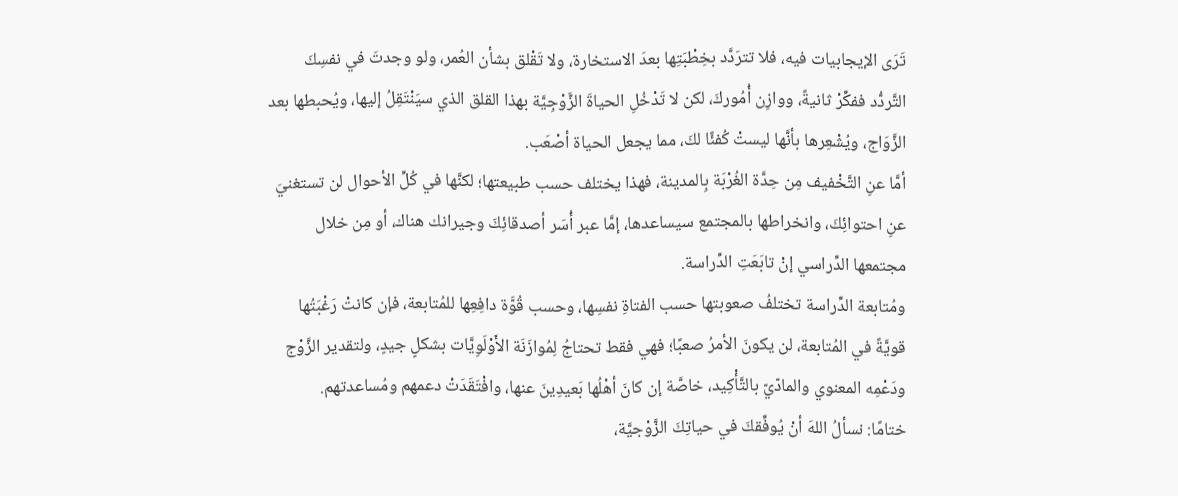تَرَى الإيجابيات فيه، فلا تترَدَّد بخِطْبَتِها بعدَ الاستخارة، ولا تَقْلق بشأن العُمر، ولو وجدتَ في نفسِكَ التَّردُّد ففكِّرْ ثانيةً، ووازِن أُمُوركَ، لكن لا تَدْخُلِ الحياةَ الزَّوْجِيَّة بهذا القلق الذي سيَنْتَقِلُ إليها، ويُحبطها بعد الزَّوَاج، ويُشْعِرها بأنَّها ليستْ كُفئًا لكَ، مما يجعل الحياة أصْعَب.
أمَّا عنِ التَّخْفيف مِن حِدَّة الغُرْبَة بِالمدينة، فهذا يختلف حسب طبيعتها؛ لكنَّها في كُلِّ الأحوال لن تستغنيَ عنِ احتوائِكَ، وانخراطها بالمجتمع سيساعدها، إمَّا عبر أُسَر أصدقائِكَ وجيرانك هناك، أو مِن خلال مجتمعها الدِّراسي إنْ تابَعَتِ الدِّراسة.
ومُتابعة الدِّراسة تختلفُ صعوبتها حسب الفتاةِ نفسِها، وحسب قُوَّة دافِعِها للمُتابعة، فإن كانتْ رَغْبَتُها قويَّةً في المُتابعة، لن يكونَ الأمرُ صعبًا؛ فهي فقط تحتاجُ لِمُوازَنَة الأَوْلَوِيَّات بشكلٍ جيدٍ، ولتقدير الزَّوْج ودَعْمِه المعنوي والمادّيّ بالتَّأْكِيد، خاصَّة إن كانَ أهْلُها بَعيدِينَ عنها، وافْتَقَدَتْ دعمهم ومُساعدتهم.
ختامًا: نسألُ اللهَ أنْ يُوفِّقكَ في حياتِكَ الزَّوْجيَّة،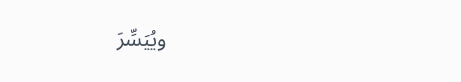ويُيَسِّرَ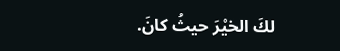لكَ الخيْرَ حيثُ كانَ.